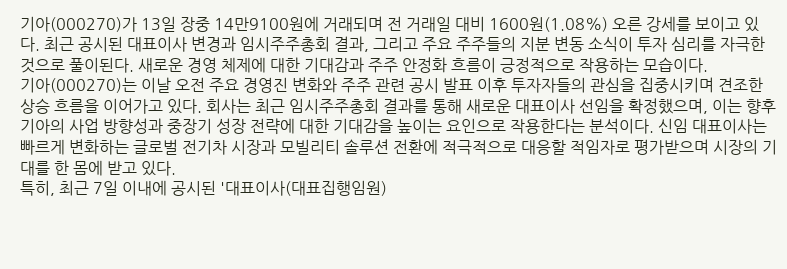기아(000270)가 13일 장중 14만9100원에 거래되며 전 거래일 대비 1600원(1.08%) 오른 강세를 보이고 있다. 최근 공시된 대표이사 변경과 임시주주총회 결과, 그리고 주요 주주들의 지분 변동 소식이 투자 심리를 자극한 것으로 풀이된다. 새로운 경영 체제에 대한 기대감과 주주 안정화 흐름이 긍정적으로 작용하는 모습이다.
기아(000270)는 이날 오전 주요 경영진 변화와 주주 관련 공시 발표 이후 투자자들의 관심을 집중시키며 견조한 상승 흐름을 이어가고 있다. 회사는 최근 임시주주총회 결과를 통해 새로운 대표이사 선임을 확정했으며, 이는 향후 기아의 사업 방향성과 중장기 성장 전략에 대한 기대감을 높이는 요인으로 작용한다는 분석이다. 신임 대표이사는 빠르게 변화하는 글로벌 전기차 시장과 모빌리티 솔루션 전환에 적극적으로 대응할 적임자로 평가받으며 시장의 기대를 한 몸에 받고 있다.
특히, 최근 7일 이내에 공시된 '대표이사(대표집행임원)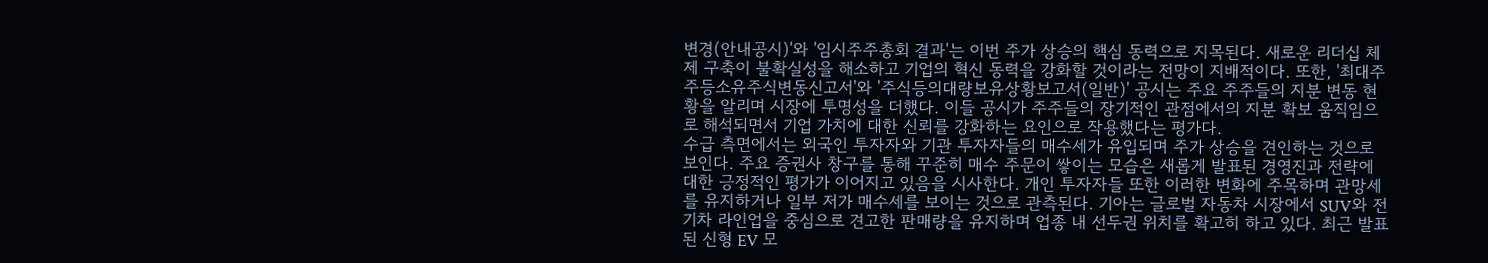변경(안내공시)'와 '임시주주총회 결과'는 이번 주가 상승의 핵심 동력으로 지목된다. 새로운 리더십 체제 구축이 불확실성을 해소하고 기업의 혁신 동력을 강화할 것이라는 전망이 지배적이다. 또한, '최대주주등소유주식변동신고서'와 '주식등의대량보유상황보고서(일반)' 공시는 주요 주주들의 지분 변동 현황을 알리며 시장에 투명성을 더했다. 이들 공시가 주주들의 장기적인 관점에서의 지분 확보 움직임으로 해석되면서 기업 가치에 대한 신뢰를 강화하는 요인으로 작용했다는 평가다.
수급 측면에서는 외국인 투자자와 기관 투자자들의 매수세가 유입되며 주가 상승을 견인하는 것으로 보인다. 주요 증권사 창구를 통해 꾸준히 매수 주문이 쌓이는 모습은 새롭게 발표된 경영진과 전략에 대한 긍정적인 평가가 이어지고 있음을 시사한다. 개인 투자자들 또한 이러한 변화에 주목하며 관망세를 유지하거나 일부 저가 매수세를 보이는 것으로 관측된다. 기아는 글로벌 자동차 시장에서 SUV와 전기차 라인업을 중심으로 견고한 판매량을 유지하며 업종 내 선두권 위치를 확고히 하고 있다. 최근 발표된 신형 EV 모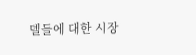델들에 대한 시장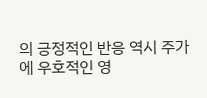의 긍정적인 반응 역시 주가에 우호적인 영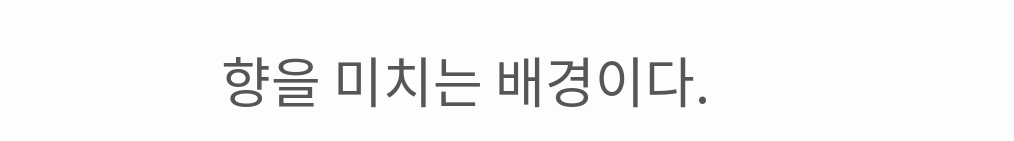향을 미치는 배경이다.